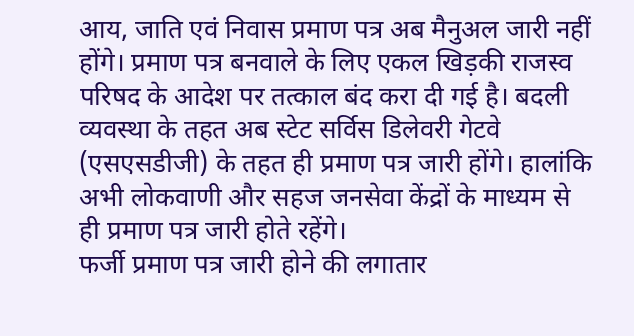आय, जाति एवं निवास प्रमाण पत्र अब मैनुअल जारी नहीं होंगे। प्रमाण पत्र बनवाले के लिए एकल खिड़की राजस्व परिषद के आदेश पर तत्काल बंद करा दी गई है। बदली व्यवस्था के तहत अब स्टेट सर्विस डिलेवरी गेटवे (एसएसडीजी) के तहत ही प्रमाण पत्र जारी होंगे। हालांकि अभी लोकवाणी और सहज जनसेवा केंद्रों के माध्यम से ही प्रमाण पत्र जारी होते रहेंगे।
फर्जी प्रमाण पत्र जारी होने की लगातार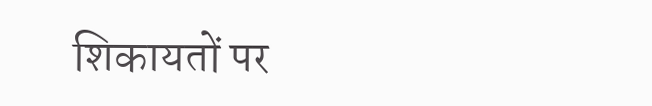शिकायतों पर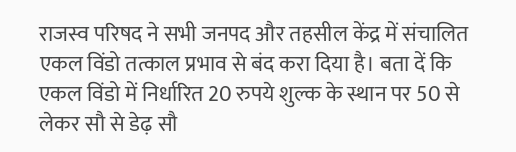राजस्व परिषद ने सभी जनपद और तहसील केंद्र में संचालित एकल विंडो तत्काल प्रभाव से बंद करा दिया है। बता दें कि एकल विंडो में निर्धारित 20 रुपये शुल्क के स्थान पर 50 से लेकर सौ से डेढ़ सौ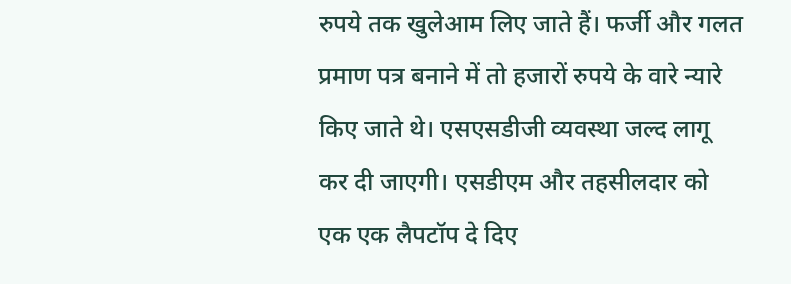रुपये तक खुलेआम लिए जाते हैं। फर्जी और गलत प्रमाण पत्र बनाने में तो हजारों रुपये के वारे न्यारे किए जाते थे। एसएसडीजी व्यवस्था जल्द लागू कर दी जाएगी। एसडीएम और तहसीलदार को एक एक लैपटॉप दे दिए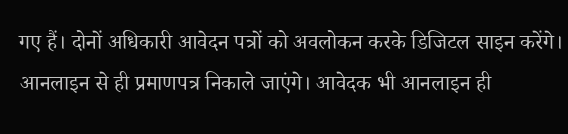गए हैं। दोनों अधिकारी आवेदन पत्रों को अवलोकन करके डिजिटल साइन करेंगे। आनलाइन से ही प्रमाणपत्र निकाले जाएंगे। आवेदक भी आनलाइन ही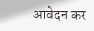आवेदन कर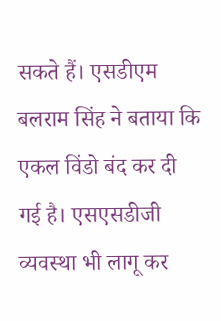सकते हैं। एसडीएम बलराम सिंह ने बताया कि एकल विंडो बंद कर दी गई है। एसएसडीजी व्यवस्था भी लागू कर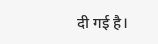दी गई है।